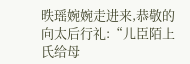昳瑶婉婉走进来,恭敬的向太后行礼:“儿臣陌上氏给母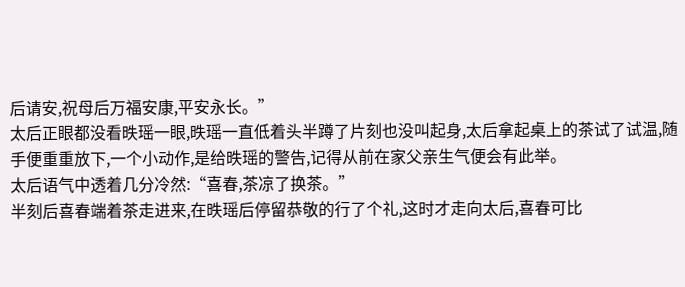后请安,祝母后万福安康,平安永长。”
太后正眼都没看昳瑶一眼,昳瑶一直低着头半蹲了片刻也没叫起身,太后拿起桌上的茶试了试温,随手便重重放下,一个小动作,是给昳瑶的警告,记得从前在家父亲生气便会有此举。
太后语气中透着几分冷然:“喜春,茶凉了换茶。”
半刻后喜春端着茶走进来,在昳瑶后停留恭敬的行了个礼,这时才走向太后,喜春可比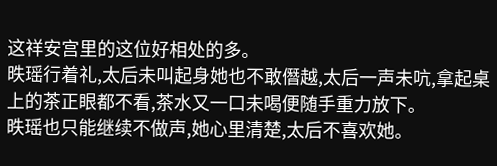这祥安宫里的这位好相处的多。
昳瑶行着礼,太后未叫起身她也不敢僭越,太后一声未吭,拿起桌上的茶正眼都不看,茶水又一口未喝便随手重力放下。
昳瑶也只能继续不做声,她心里清楚,太后不喜欢她。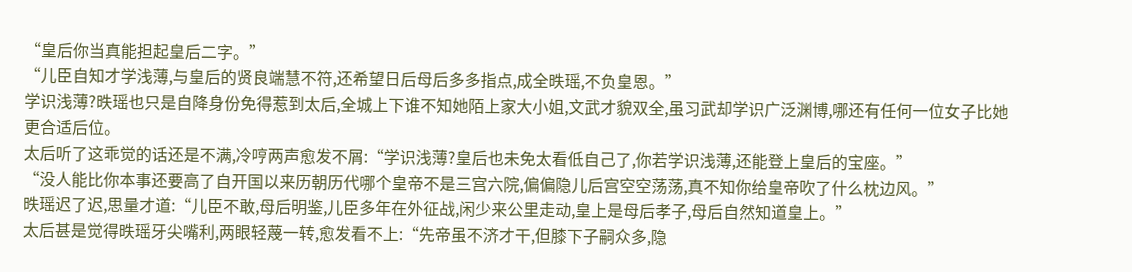“皇后你当真能担起皇后二字。”
“儿臣自知才学浅薄,与皇后的贤良端慧不符,还希望日后母后多多指点,成全昳瑶,不负皇恩。”
学识浅薄?昳瑶也只是自降身份免得惹到太后,全城上下谁不知她陌上家大小姐,文武才貌双全,虽习武却学识广泛渊博,哪还有任何一位女子比她更合适后位。
太后听了这乖觉的话还是不满,冷哼两声愈发不屑:“学识浅薄?皇后也未免太看低自己了,你若学识浅薄,还能登上皇后的宝座。”
“没人能比你本事还要高了自开国以来历朝历代哪个皇帝不是三宫六院,偏偏隐儿后宫空空荡荡,真不知你给皇帝吹了什么枕边风。”
昳瑶迟了迟,思量才道:“儿臣不敢,母后明鉴,儿臣多年在外征战,闲少来公里走动,皇上是母后孝子,母后自然知道皇上。”
太后甚是觉得昳瑶牙尖嘴利,两眼轻蔑一转,愈发看不上:“先帝虽不济才干,但膝下子嗣众多,隐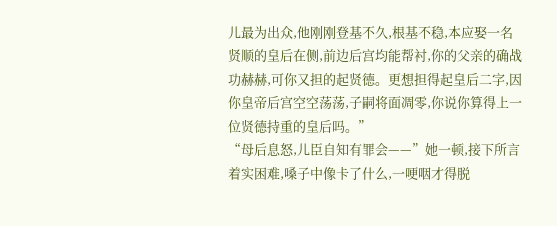儿最为出众,他刚刚登基不久,根基不稳,本应娶一名贤顺的皇后在侧,前边后宫均能帮衬,你的父亲的确战功赫赫,可你又担的起贤德。更想担得起皇后二字,因你皇帝后宫空空荡荡,子嗣将面凋零,你说你算得上一位贤德持重的皇后吗。”
“母后息怒,儿臣自知有罪会——”她一顿,接下所言着实困难,嗓子中像卡了什么,一哽咽才得脱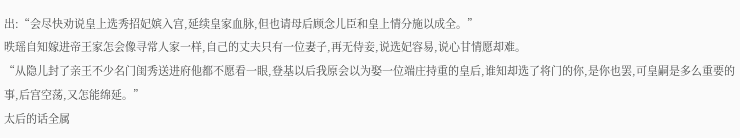出:“会尽快劝说皇上选秀招妃嫔入宫,延续皇家血脉,但也请母后顾念儿臣和皇上情分施以成全。”
昳瑶自知嫁进帝王家怎会像寻常人家一样,自己的丈夫只有一位妻子,再无侍妾,说选妃容易,说心甘情愿却难。
“从隐儿封了亲王不少名门闺秀送进府他都不愿看一眼,登基以后我原会以为娶一位端庄持重的皇后,谁知却选了将门的你,是你也罢,可皇嗣是多么重要的事,后宫空荡,又怎能绵延。”
太后的话全属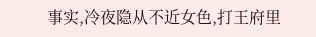事实,冷夜隐从不近女色,打王府里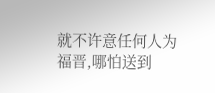就不许意任何人为福晋,哪怕送到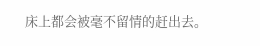床上都会被毫不留情的赶出去。